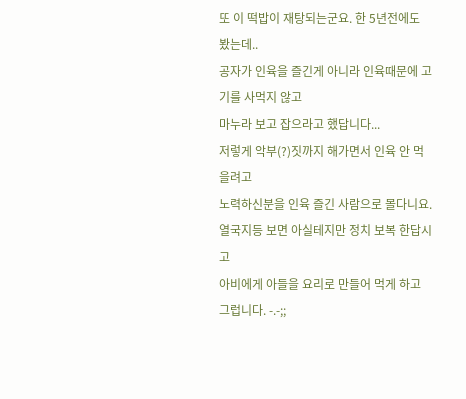또 이 떡밥이 재탕되는군요. 한 5년전에도 봤는데..
공자가 인육을 즐긴게 아니라 인육때문에 고기를 사먹지 않고
마누라 보고 잡으라고 했답니다...
저렇게 악부(?)짓까지 해가면서 인육 안 먹을려고
노력하신분을 인육 즐긴 사람으로 몰다니요.
열국지등 보면 아실테지만 정치 보복 한답시고
아비에게 아들을 요리로 만들어 먹게 하고 그럽니다. -.-;;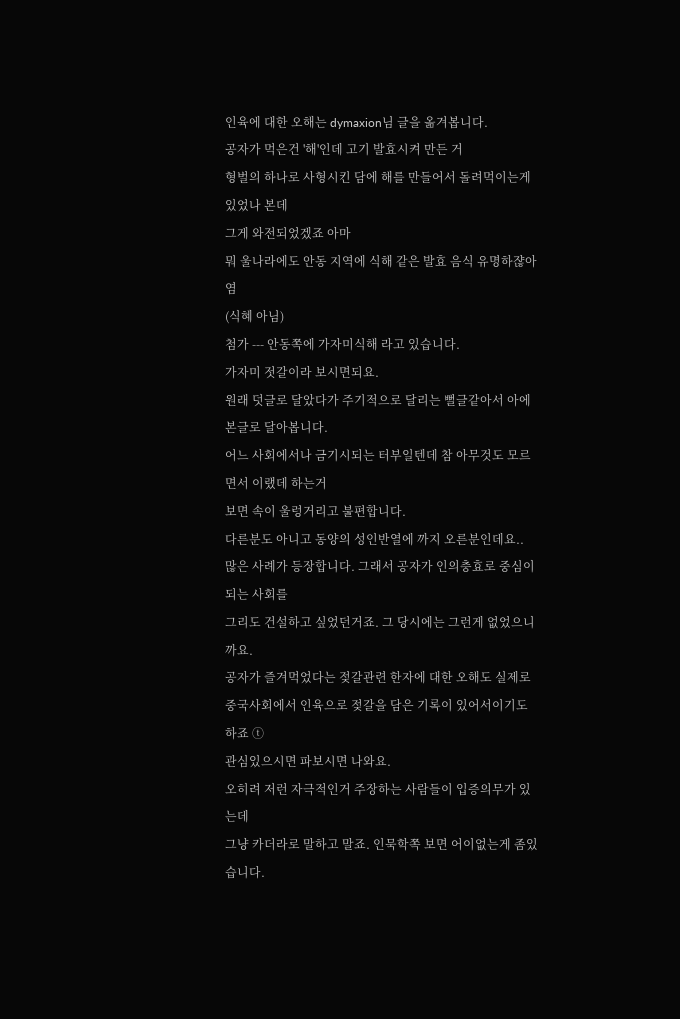인육에 대한 오해는 dymaxion님 글을 옮겨봅니다.
공자가 먹은건 '해'인데 고기 발효시켜 만든 거
형벌의 하나로 사형시킨 담에 해를 만들어서 돌려먹이는게 있었나 본데
그게 와전되었겠죠 아마
뭐 울나라에도 안동 지역에 식해 같은 발효 음식 유명하쟎아염
(식혜 아님)
첨가 --- 안동쪽에 가자미식해 라고 있습니다.
가자미 젓갈이라 보시면되요.
원래 덧글로 달았다가 주기적으로 달리는 뻘글같아서 아에 본글로 달아봅니다.
어느 사회에서나 금기시되는 터부일텐데 참 아무것도 모르면서 이랬데 하는거
보면 속이 울렁거리고 불편합니다.
다른분도 아니고 동양의 성인반열에 까지 오른분인데요..
많은 사례가 등장합니다. 그래서 공자가 인의충효로 중심이 되는 사회를
그리도 건설하고 싶었던거죠. 그 당시에는 그런게 없었으니까요.
공자가 즐겨먹었다는 젖갈관련 한자에 대한 오해도 실제로 중국사회에서 인육으로 젖갈을 담은 기록이 있어서이기도 하죠 ⓣ
관심있으시면 파보시면 나와요.
오히려 저런 자극적인거 주장하는 사람들이 입증의무가 있는데
그냥 카더라로 말하고 말죠. 인묵학쪽 보면 어이없는게 좀있습니다.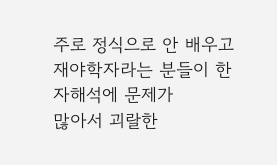주로 정식으로 안 배우고 재야학자라는 분들이 한자해석에 문제가
많아서 괴랄한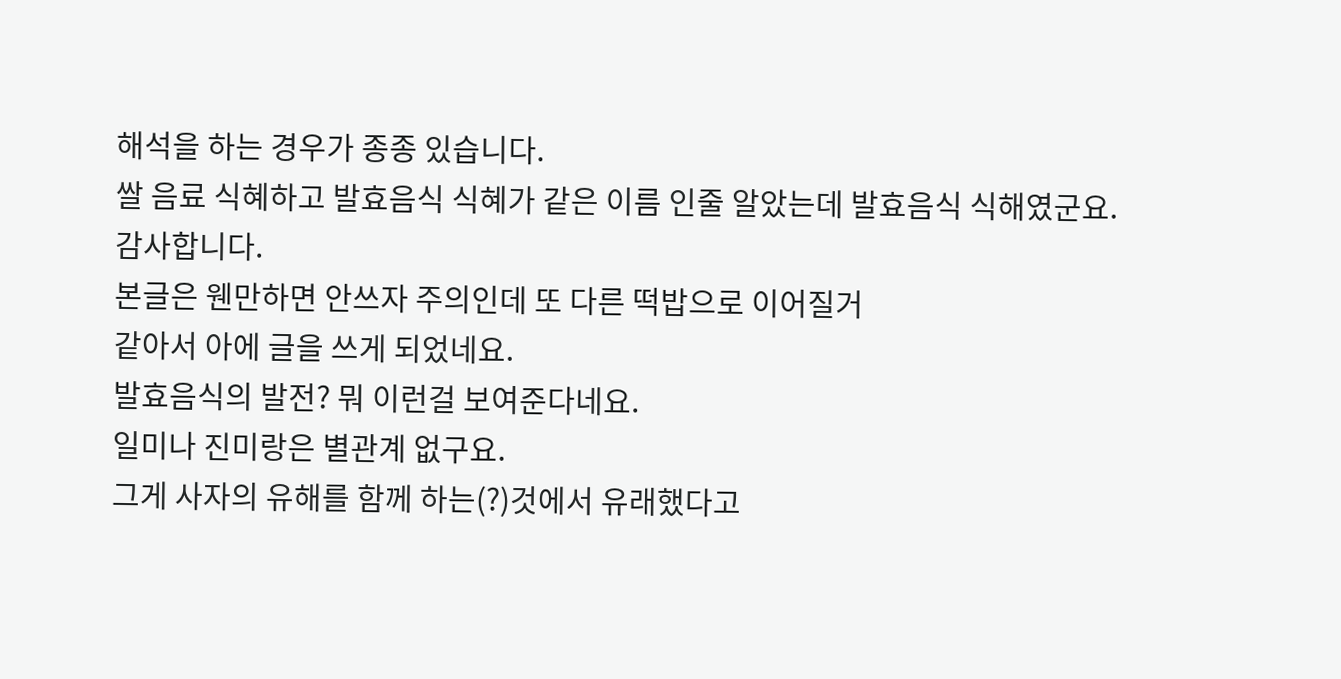해석을 하는 경우가 종종 있습니다.
쌀 음료 식혜하고 발효음식 식혜가 같은 이름 인줄 알았는데 발효음식 식해였군요.
감사합니다.
본글은 웬만하면 안쓰자 주의인데 또 다른 떡밥으로 이어질거
같아서 아에 글을 쓰게 되었네요.
발효음식의 발전? 뭐 이런걸 보여준다네요.
일미나 진미랑은 별관계 없구요.
그게 사자의 유해를 함께 하는(?)것에서 유래했다고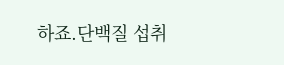하죠.단백질 섭취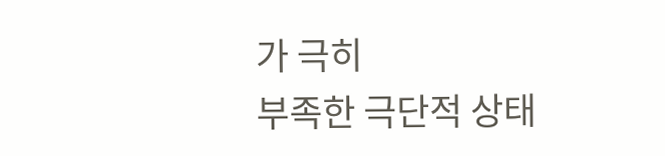가 극히
부족한 극단적 상태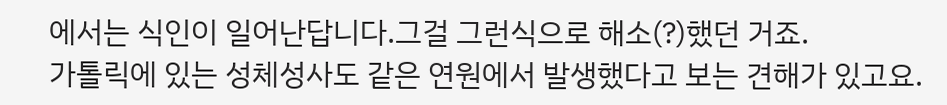에서는 식인이 일어난답니다.그걸 그런식으로 해소(?)했던 거죠.
가톨릭에 있는 성체성사도 같은 연원에서 발생했다고 보는 견해가 있고요.